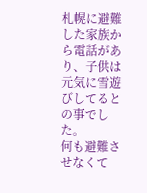札幌に避難した家族から電話があり、子供は元気に雪遊びしてるとの事でした。
何も避難させなくて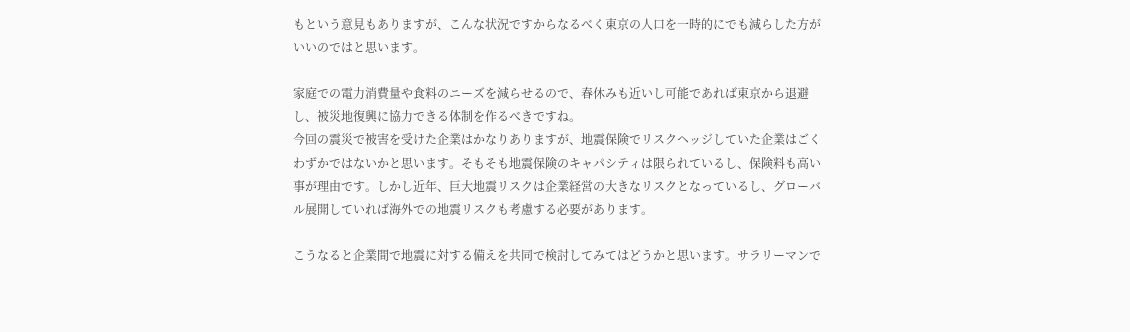もという意見もありますが、こんな状況ですからなるべく東京の人口を一時的にでも減らした方がいいのではと思います。

家庭での電力消費量や食料のニーズを減らせるので、春休みも近いし可能であれば東京から退避し、被災地復興に協力できる体制を作るべきですね。
今回の震災で被害を受けた企業はかなりありますが、地震保険でリスクヘッジしていた企業はごくわずかではないかと思います。そもそも地震保険のキャパシティは限られているし、保険料も高い事が理由です。しかし近年、巨大地震リスクは企業経営の大きなリスクとなっているし、グローバル展開していれば海外での地震リスクも考慮する必要があります。

こうなると企業間で地震に対する備えを共同で検討してみてはどうかと思います。サラリーマンで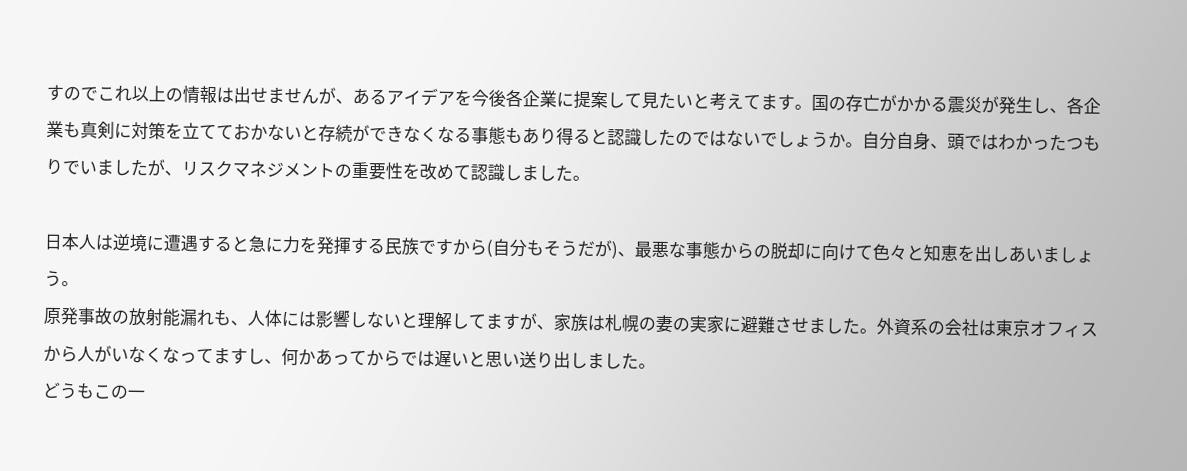すのでこれ以上の情報は出せませんが、あるアイデアを今後各企業に提案して見たいと考えてます。国の存亡がかかる震災が発生し、各企業も真剣に対策を立てておかないと存続ができなくなる事態もあり得ると認識したのではないでしょうか。自分自身、頭ではわかったつもりでいましたが、リスクマネジメントの重要性を改めて認識しました。

日本人は逆境に遭遇すると急に力を発揮する民族ですから(自分もそうだが)、最悪な事態からの脱却に向けて色々と知恵を出しあいましょう。
原発事故の放射能漏れも、人体には影響しないと理解してますが、家族は札幌の妻の実家に避難させました。外資系の会社は東京オフィスから人がいなくなってますし、何かあってからでは遅いと思い送り出しました。
どうもこの一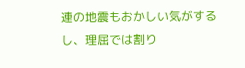連の地震もおかしい気がするし、理屈では割り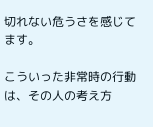切れない危うさを感じてます。

こういった非常時の行動は、その人の考え方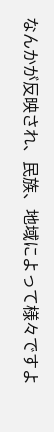なんかが反映され、民族、地域によって様々ですよ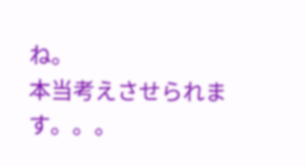ね。
本当考えさせられます。。。